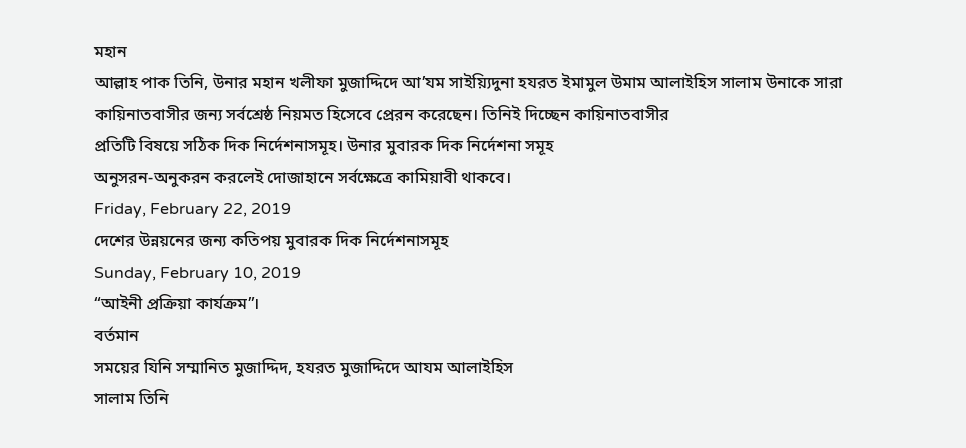মহান
আল্লাহ পাক তিনি, উনার মহান খলীফা মুজাদ্দিদে আ’যম সাইয়্যিদুনা হযরত ইমামুল উমাম আলাইহিস সালাম উনাকে সারা
কায়িনাতবাসীর জন্য সর্বশ্রেষ্ঠ নিয়মত হিসেবে প্রেরন করেছেন। তিনিই দিচ্ছেন কায়িনাতবাসীর
প্রতিটি বিষয়ে সঠিক দিক নির্দেশনাসমূহ। উনার মুবারক দিক নির্দেশনা সমূহ
অনুসরন-অনুকরন করলেই দোজাহানে সর্বক্ষেত্রে কামিয়াবী থাকবে।
Friday, February 22, 2019
দেশের উন্নয়নের জন্য কতিপয় মুবারক দিক নির্দেশনাসমূহ
Sunday, February 10, 2019
“আইনী প্রক্রিয়া কার্যক্রম”।
বর্তমান
সময়ের যিনি সম্মানিত মুজাদ্দিদ, হযরত মুজাদ্দিদে আযম আলাইহিস
সালাম তিনি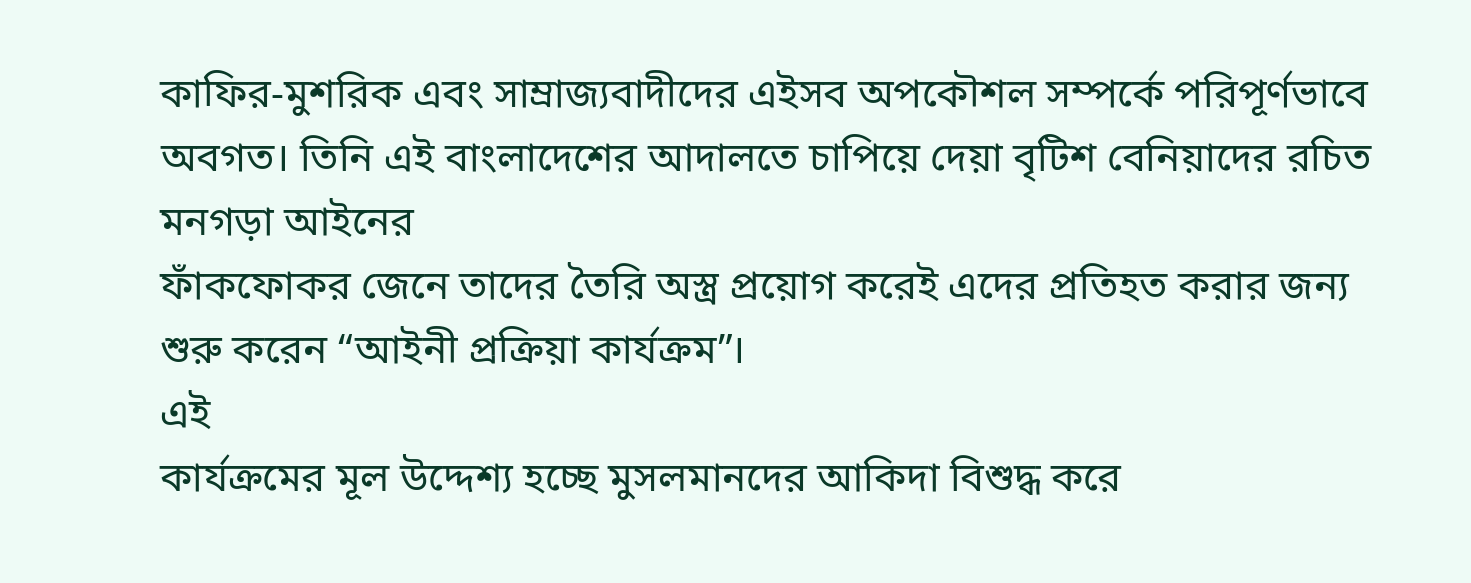কাফির-মুশরিক এবং সাম্রাজ্যবাদীদের এইসব অপকৌশল সম্পর্কে পরিপূর্ণভাবে
অবগত। তিনি এই বাংলাদেশের আদালতে চাপিয়ে দেয়া বৃটিশ বেনিয়াদের রচিত মনগড়া আইনের
ফাঁকফোকর জেনে তাদের তৈরি অস্ত্র প্রয়োগ করেই এদের প্রতিহত করার জন্য শুরু করেন “আইনী প্রক্রিয়া কার্যক্রম”।
এই
কার্যক্রমের মূল উদ্দেশ্য হচ্ছে মুসলমানদের আকিদা বিশুদ্ধ করে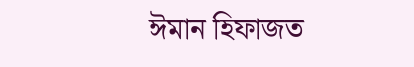ঈমান হিফাজত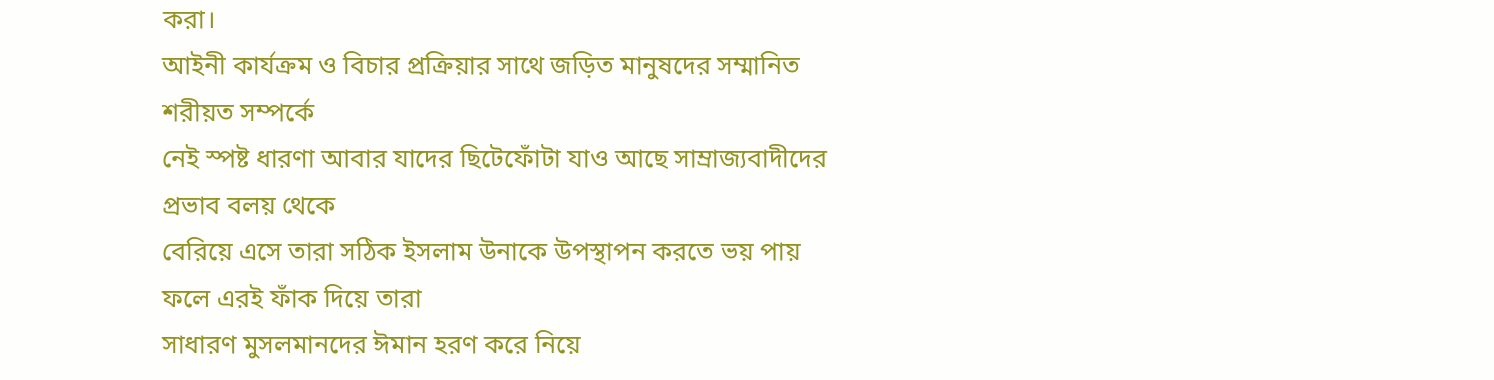করা।
আইনী কার্যক্রম ও বিচার প্রক্রিয়ার সাথে জড়িত মানুষদের সম্মানিত শরীয়ত সম্পর্কে
নেই স্পষ্ট ধারণা আবার যাদের ছিটেফোঁটা যাও আছে সাম্রাজ্যবাদীদের প্রভাব বলয় থেকে
বেরিয়ে এসে তারা সঠিক ইসলাম উনাকে উপস্থাপন করতে ভয় পায় ফলে এরই ফাঁক দিয়ে তারা
সাধারণ মুসলমানদের ঈমান হরণ করে নিয়ে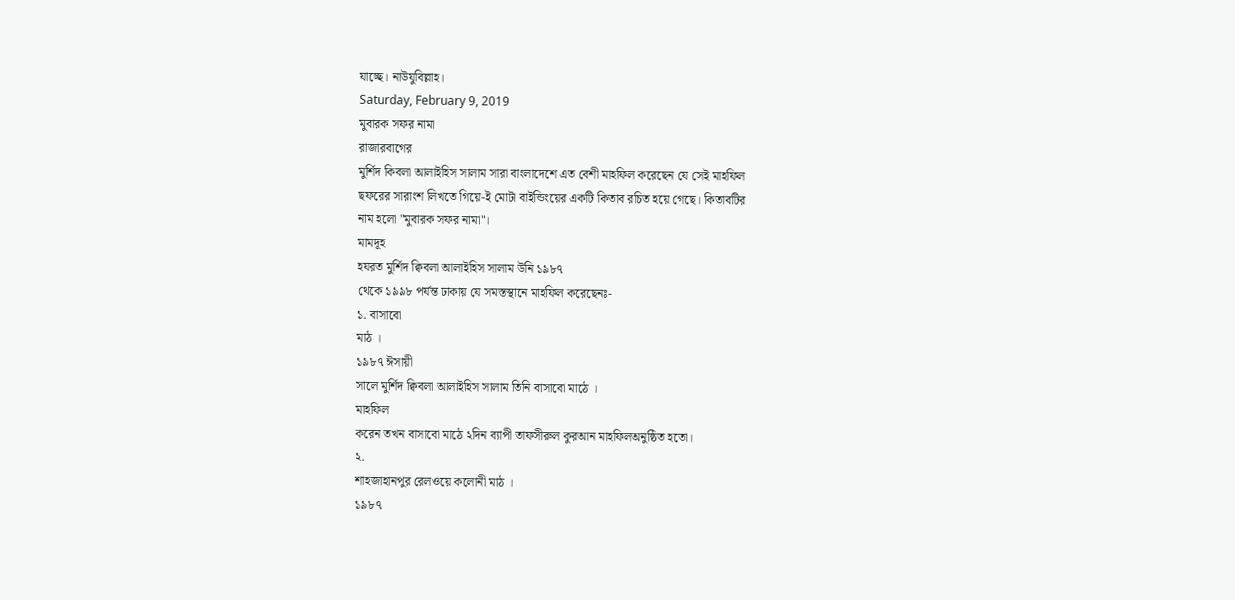যাচ্ছে। নাউযুবিল্লাহ।
Saturday, February 9, 2019
মুবারক সফর নামা
রাজারবাগের
মুর্শিদ কিবলা আলাইহিস সালাম সারা বাংলাদেশে এত বেশী মাহফিল করেছেন যে সেই মাহফিল
ছফরের সারাংশ লিখতে গিয়ে-ই মোটা বাইন্ডিংয়ের একটি কিতাব রচিত হয়ে গেছে। কিতাবটির
নাম হলো "মুবারক সফর নামা"।
মামদূহ
হযরত মুর্শিদ ক্বিবলা আলাইহিস সালাম উনি ১৯৮৭
থেকে ১৯৯৮ পর্যন্ত ঢাকায় যে সমস্তস্থানে মাহফিল করেছেনঃ-
১. বাসাবো
মাঠ ।
১৯৮৭ ঈসায়ী
সালে মুর্শিদ ক্বিবলা আলাইহিস সালাম তিনি বাসাবো মাঠে ।
মাহফিল
করেন তখন বাসাবো মাঠে ২দিন ব্যাপী তাফসীরুল কুরআন মাহফিলঅনুষ্ঠিত হতো।
২.
শাহজাহানপুর রেলওয়ে কলোনী মাঠ ।
১৯৮৭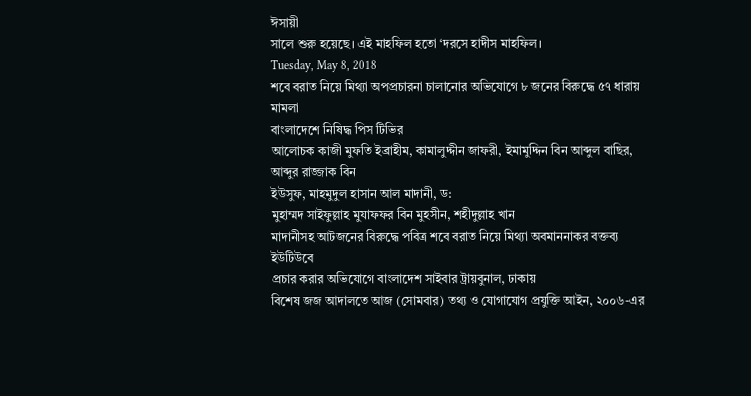ঈসায়ী
সালে শুরু হয়েছে। এই মাহফিল হতো ‘দরসে হাদীস মাহফিল।
Tuesday, May 8, 2018
শবে বরাত নিয়ে মিথ্যা অপপ্রচারনা চালানোর অভিযোগে ৮ জনের বিরুদ্ধে ৫৭ ধারায় মামলা
বাংলাদেশে নিষিদ্ধ পিস টিভির
আলোচক কাজী মুফতি ইব্রাহীম, কামালুদ্দীন জাফরী, ইমামুদ্দিন বিন আব্দুল বাছির, আব্দুর রাজ্জাক বিন
ইউসুফ, মাহমুদুল হাসান আল মাদানী, ড:
মুহাম্মদ সাইফুল্লাহ মুযাফফর বিন মুহসীন, শহীদুল্লাহ খান
মাদানীসহ আটজনের বিরুদ্ধে পবিত্র শবে বরাত নিয়ে মিথ্যা অবমাননাকর বক্তব্য ইউটিউবে
প্রচার করার অভিযোগে বাংলাদেশ সাইবার ট্রায়বুনাল, ঢাকায়
বিশেষ জজ আদালতে আজ (সোমবার) তথ্য ও যোগাযোগ প্রযুক্তি আইন, ২০০৬-এর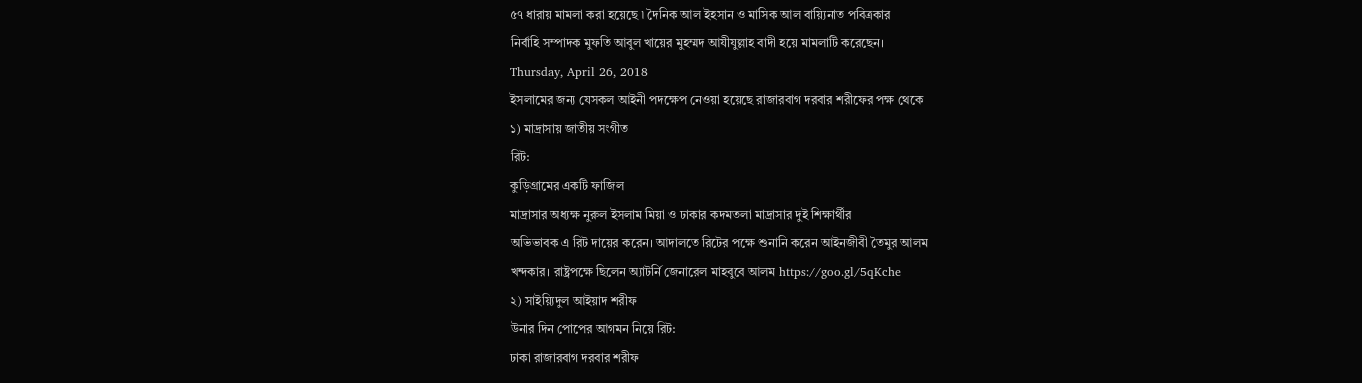৫৭ ধারায় মামলা করা হয়েছে ৷ দৈনিক আল ইহসান ও মাসিক আল বায়্যিনাত পবিত্রকার
নির্বাহি সম্পাদক মুফতি আবুল খায়ের মুহম্মদ আযীযুল্লাহ বাদী হয়ে মামলাটি করেছেন।
Thursday, April 26, 2018
ইসলামের জন্য যেসকল আইনী পদক্ষেপ নেওয়া হয়েছে রাজারবাগ দরবার শরীফের পক্ষ থেকে
১) মাদ্রাসায় জাতীয় সংগীত
রিট:
কুড়িগ্রামের একটি ফাজিল
মাদ্রাসার অধ্যক্ষ নুরুল ইসলাম মিয়া ও ঢাকার কদমতলা মাদ্রাসার দুই শিক্ষার্থীর
অভিভাবক এ রিট দায়ের করেন। আদালতে রিটের পক্ষে শুনানি করেন আইনজীবী তৈমুর আলম
খন্দকার। রাষ্ট্রপক্ষে ছিলেন অ্যাটর্নি জেনারেল মাহবুবে আলম https://goo.gl/5qKche
২) সাইয়্যিদুল আইয়াদ শরীফ
উনার দিন পোপের আগমন নিয়ে রিট:
ঢাকা রাজারবাগ দরবার শরীফ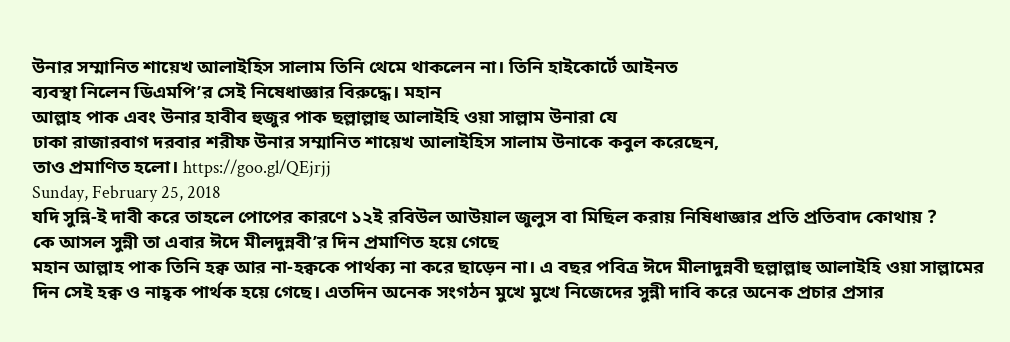উনার সম্মানিত শায়েখ আলাইহিস সালাম তিনি থেমে থাকলেন না। তিনি হাইকোর্টে আইনত
ব্যবস্থা নিলেন ডিএমপি’র সেই নিষেধাজ্ঞার বিরুদ্ধে। মহান
আল্লাহ পাক এবং উনার হাবীব হুজুর পাক ছল্লাল্লাহু আলাইহি ওয়া সাল্লাম উনারা যে
ঢাকা রাজারবাগ দরবার শরীফ উনার সম্মানিত শায়েখ আলাইহিস সালাম উনাকে কবুল করেছেন,
তাও প্রমাণিত হলো। https://goo.gl/QEjrjj
Sunday, February 25, 2018
যদি সুন্নি-ই দাবী করে তাহলে পোপের কারণে ১২ই রবিউল আউয়াল জুলুস বা মিছিল করায় নিষিধাজ্ঞার প্রতি প্রতিবাদ কোথায় ?
কে আসল সুন্নী তা এবার ঈদে মীলদুন্নবী’র দিন প্রমাণিত হয়ে গেছে
মহান আল্লাহ পাক তিনি হক্ব আর না-হক্বকে পার্থক্য না করে ছাড়েন না। এ বছর পবিত্র ঈদে মীলাদুন্নবী ছল্লাল্লাহু আলাইহি ওয়া সাল্লামের দিন সেই হক্ব ও নাহ্বক পার্থক হয়ে গেছে। এতদিন অনেক সংগঠন মুখে মুখে নিজেদের সুন্নী দাবি করে অনেক প্রচার প্রসার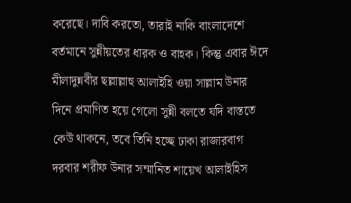করেছে। দাবি করতো, তারাই নাকি বাংলাদেশে বর্তমানে সুন্নীয়তের ধারক ও বাহক। কিন্তু এবার ঈদে মীলাদুন্নবীর ছল্লাল্লাহু আলাইহি ওয়া সাল্লাম উনার দিনে প্রমাণিত হয়ে গেলো সুন্নী বলতে যদি বাস্ততে কেউ থাকনে, তবে তিনি হচ্ছে ঢাকা রাজারবাগ দরবার শরীফ উনার সম্মানিত শায়েখ আলাইহিস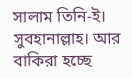সালাম তিনি-ই। সুবহানাল্লাহ। আর বাকিরা হচ্ছে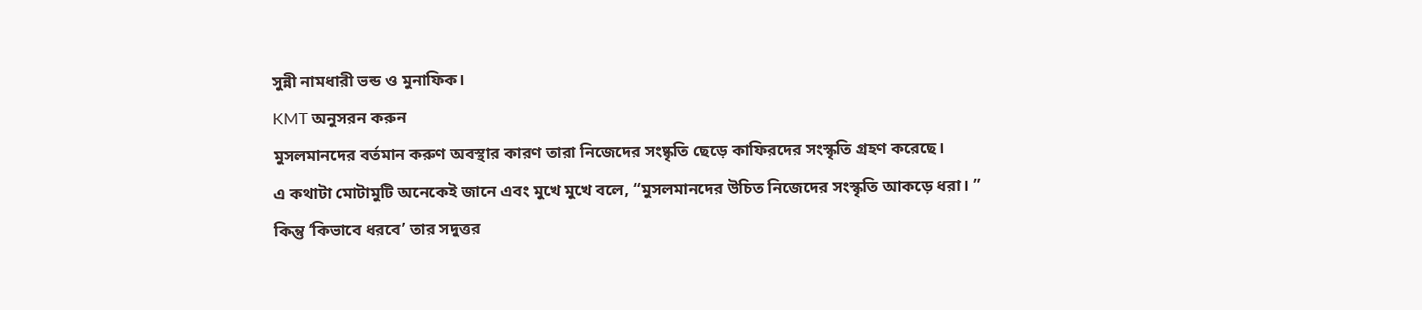সুন্নী নামধারী ভন্ড ও মুনাফিক।
KMT অনুসরন করুন
মুসলমানদের বর্তমান করুণ অবস্থার কারণ তারা নিজেদের সংষ্কৃতি ছেড়ে কাফিরদের সংস্কৃতি গ্রহণ করেছে।
এ কথাটা মোটামুটি অনেকেই জানে এবং মুখে মুখে বলে, “মুসলমানদের উচিত নিজেদের সংস্কৃতি আকড়ে ধরা। ”
কিন্তু ‘কিভাবে ধরবে’ তার সদুত্তর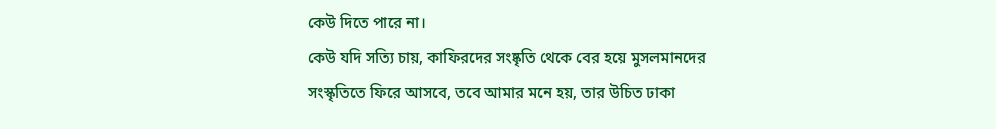কেউ দিতে পারে না।
কেউ যদি সত্যি চায়, কাফিরদের সংষ্কৃতি থেকে বের হয়ে মুসলমানদের সংস্কৃতিতে ফিরে আসবে, তবে আমার মনে হয়, তার উচিত ঢাকা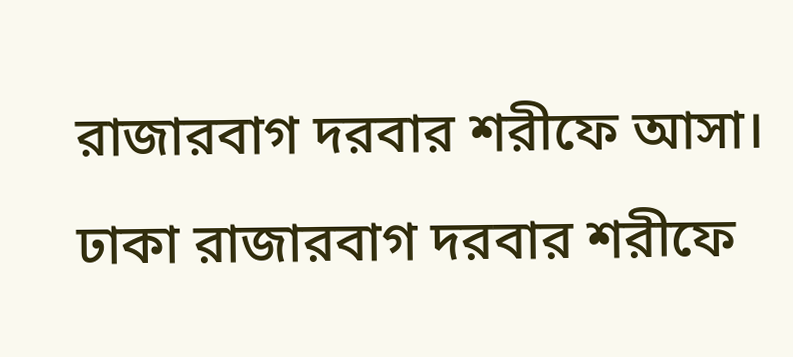রাজারবাগ দরবার শরীফে আসা। ঢাকা রাজারবাগ দরবার শরীফে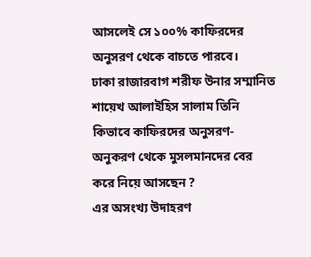আসলেই সে ১০০% কাফিরদের অনুসরণ থেকে বাচতে পারবে।
ঢাকা রাজারবাগ শরীফ উনার সম্মানিত শায়েখ আলাইহিস সালাম তিনি কিভাবে কাফিরদের অনুসরণ-অনুকরণ থেকে মুসলমানদের বের করে নিয়ে আসছেন ?
এর অসংখ্য উদাহরণ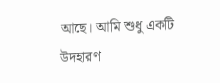আছে। আমি শুধু একটি উদহারণ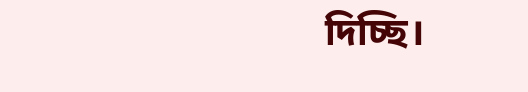দিচ্ছি।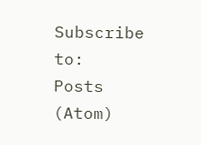Subscribe to:
Posts (Atom)